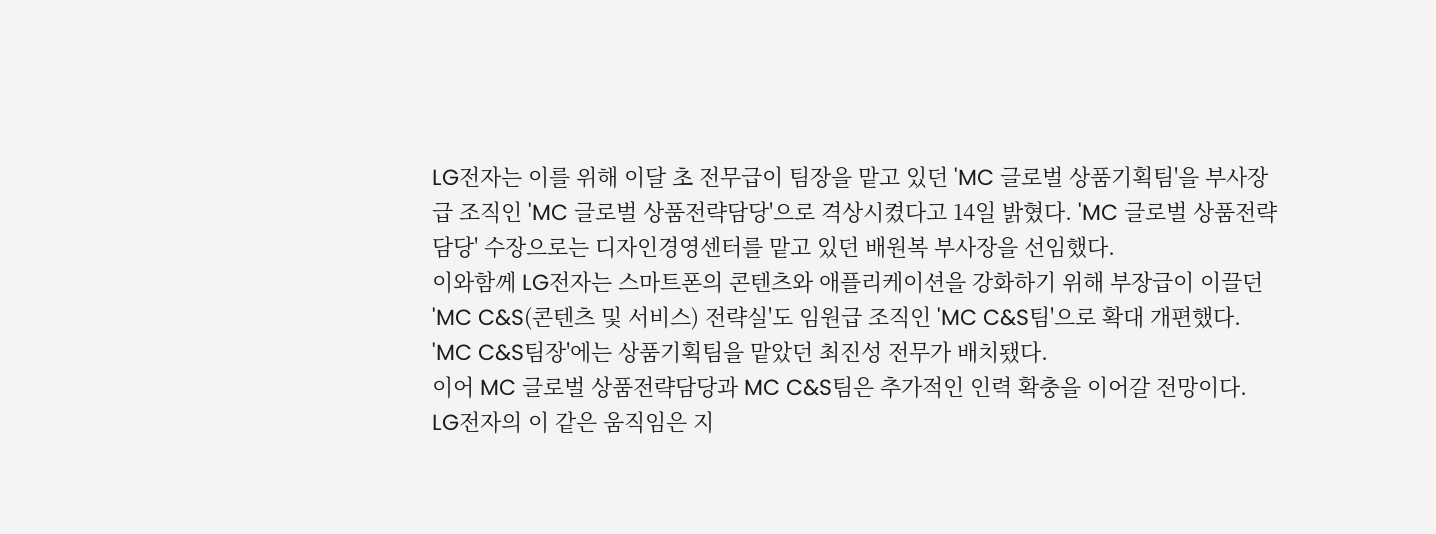LG전자는 이를 위해 이달 초 전무급이 팀장을 맡고 있던 'MC 글로벌 상품기획팀'을 부사장급 조직인 'MC 글로벌 상품전략담당'으로 격상시켰다고 14일 밝혔다. 'MC 글로벌 상품전략담당' 수장으로는 디자인경영센터를 맡고 있던 배원복 부사장을 선임했다.
이와함께 LG전자는 스마트폰의 콘텐츠와 애플리케이션을 강화하기 위해 부장급이 이끌던 'MC C&S(콘텐츠 및 서비스) 전략실'도 임원급 조직인 'MC C&S팀'으로 확대 개편했다. 'MC C&S팀장'에는 상품기획팀을 맡았던 최진성 전무가 배치됐다.
이어 MC 글로벌 상품전략담당과 MC C&S팀은 추가적인 인력 확충을 이어갈 전망이다.
LG전자의 이 같은 움직임은 지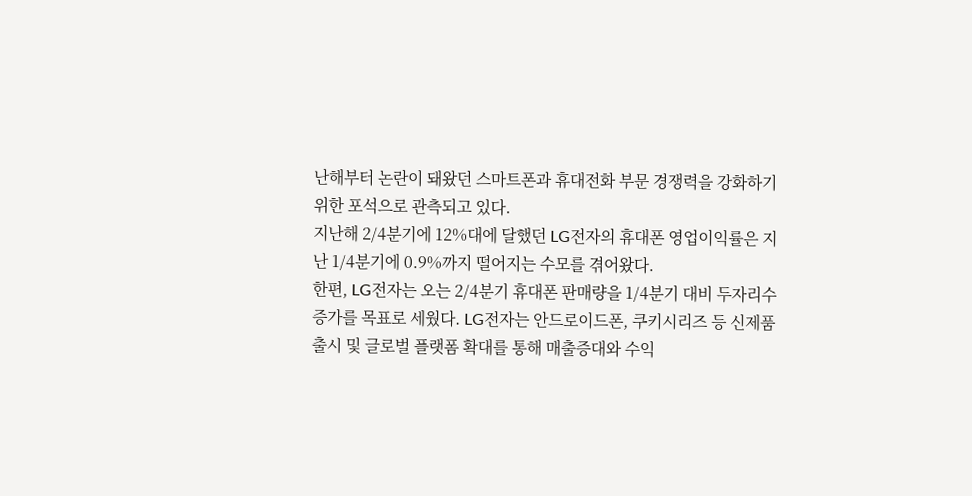난해부터 논란이 돼왔던 스마트폰과 휴대전화 부문 경쟁력을 강화하기 위한 포석으로 관측되고 있다.
지난해 2/4분기에 12%대에 달했던 LG전자의 휴대폰 영업이익률은 지난 1/4분기에 0.9%까지 떨어지는 수모를 겪어왔다.
한편, LG전자는 오는 2/4분기 휴대폰 판매량을 1/4분기 대비 두자리수 증가를 목표로 세웠다. LG전자는 안드로이드폰, 쿠키시리즈 등 신제품 출시 및 글로벌 플랫폼 확대를 통해 매출증대와 수익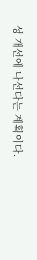성 개선에 나선다는 계획이다.